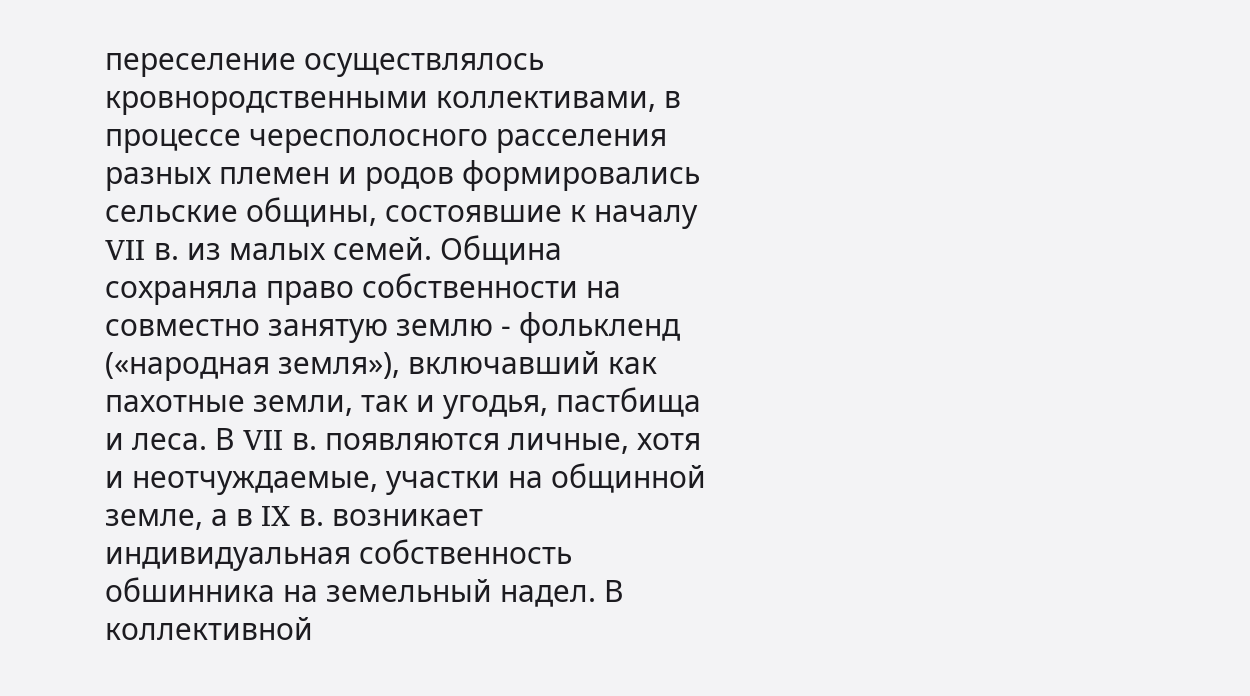переселение осуществлялось кровнородственными коллективами, в процессе чересполосного расселения разных племен и родов формировались сельские общины, состоявшие к началу VII в. из малых семей. Община сохраняла право собственности на совместно занятую землю - фолькленд («народная земля»), включавший как пахотные земли, так и угодья, пастбища и леса. В VII в. появляются личные, хотя и неотчуждаемые, участки на общинной земле, а в IX в. возникает индивидуальная собственность обшинника на земельный надел. В коллективной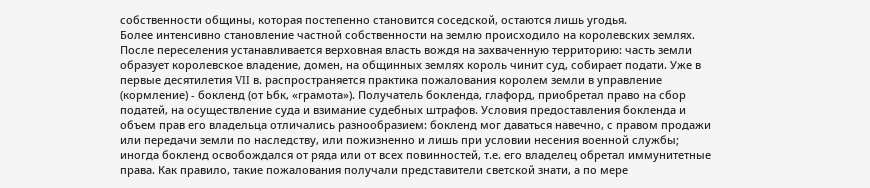собственности общины, которая постепенно становится соседской, остаются лишь угодья.
Более интенсивно становление частной собственности на землю происходило на королевских землях. После переселения устанавливается верховная власть вождя на захваченную территорию: часть земли образует королевское владение, домен, на общинных землях король чинит суд, собирает подати. Уже в первые десятилетия VII в. распространяется практика пожалования королем земли в управление (кормление) - бокленд (от Ьбк, «грамота»). Получатель бокленда, глафорд, приобретал право на сбор податей, на осуществление суда и взимание судебных штрафов. Условия предоставления бокленда и объем прав его владельца отличались разнообразием: бокленд мог даваться навечно, с правом продажи или передачи земли по наследству, или пожизненно и лишь при условии несения военной службы; иногда бокленд освобождался от ряда или от всех повинностей, т.е. его владелец обретал иммунитетные права. Как правило, такие пожалования получали представители светской знати, а по мере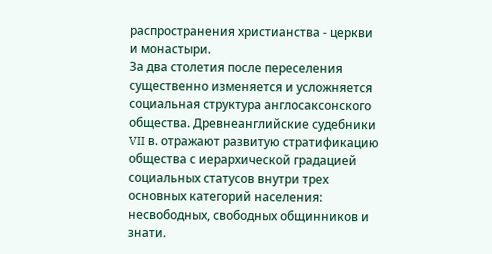распространения христианства - церкви и монастыри.
За два столетия после переселения существенно изменяется и усложняется социальная структура англосаксонского общества. Древнеанглийские судебники VII в. отражают развитую стратификацию общества с иерархической градацией социальных статусов внутри трех основных категорий населения: несвободных, свободных общинников и знати.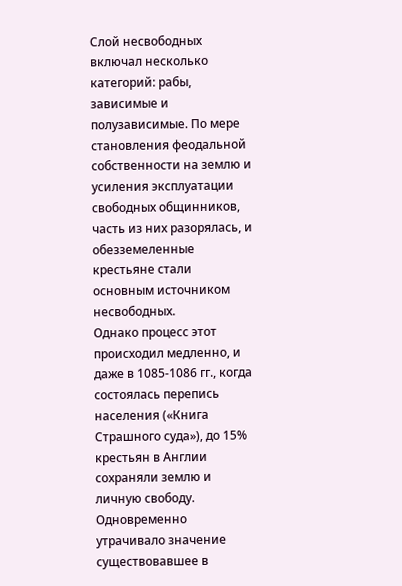Слой несвободных включал несколько категорий: рабы, зависимые и полузависимые. По мере становления феодальной собственности на землю и усиления эксплуатации свободных общинников, часть из них разорялась, и обезземеленные крестьяне стали основным источником несвободных.
Однако процесс этот происходил медленно, и даже в 1085-1086 гг., когда состоялась перепись населения («Книга Страшного суда»), до 15% крестьян в Англии сохраняли землю и личную свободу. Одновременно утрачивало значение существовавшее в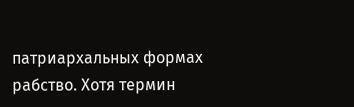патриархальных формах рабство. Хотя термин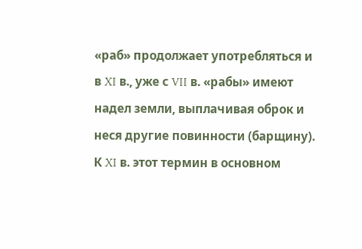«раб» продолжает употребляться и в XI в., уже с VII в. «рабы» имеют надел земли, выплачивая оброк и неся другие повинности (барщину). К XI в. этот термин в основном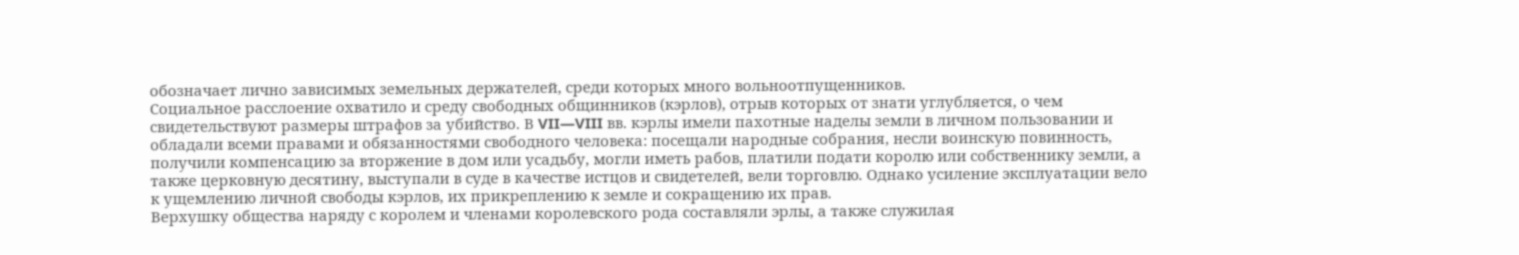обозначает лично зависимых земельных держателей, среди которых много вольноотпущенников.
Социальное расслоение охватило и среду свободных общинников (кэрлов), отрыв которых от знати углубляется, о чем свидетельствуют размеры штрафов за убийство. В VII—VIII вв. кэрлы имели пахотные наделы земли в личном пользовании и обладали всеми правами и обязанностями свободного человека: посещали народные собрания, несли воинскую повинность, получили компенсацию за вторжение в дом или усадьбу, могли иметь рабов, платили подати королю или собственнику земли, а также церковную десятину, выступали в суде в качестве истцов и свидетелей, вели торговлю. Однако усиление эксплуатации вело к ущемлению личной свободы кэрлов, их прикреплению к земле и сокращению их прав.
Верхушку общества наряду с королем и членами королевского рода составляли эрлы, а также служилая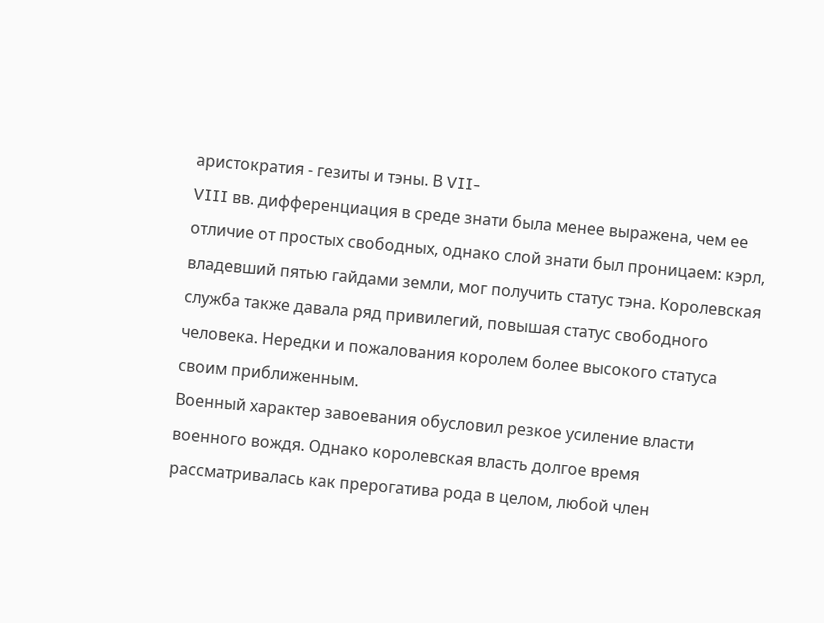аристократия - гезиты и тэны. В VII-
VIII вв. дифференциация в среде знати была менее выражена, чем ее отличие от простых свободных, однако слой знати был проницаем: кэрл, владевший пятью гайдами земли, мог получить статус тэна. Королевская служба также давала ряд привилегий, повышая статус свободного человека. Нередки и пожалования королем более высокого статуса своим приближенным.
Военный характер завоевания обусловил резкое усиление власти военного вождя. Однако королевская власть долгое время рассматривалась как прерогатива рода в целом, любой член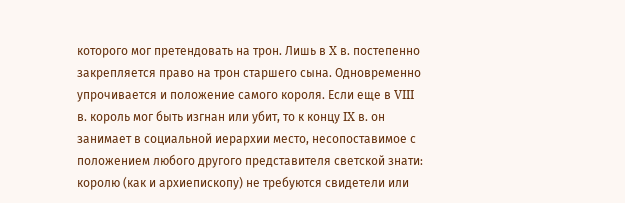которого мог претендовать на трон. Лишь в X в. постепенно закрепляется право на трон старшего сына. Одновременно упрочивается и положение самого короля. Если еще в VIII в. король мог быть изгнан или убит, то к концу IX в. он занимает в социальной иерархии место, несопоставимое с положением любого другого представителя светской знати: королю (как и архиепископу) не требуются свидетели или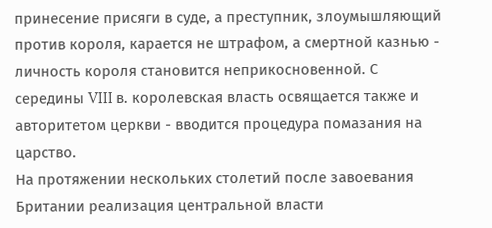принесение присяги в суде, а преступник, злоумышляющий против короля, карается не штрафом, а смертной казнью - личность короля становится неприкосновенной. С середины VIII в. королевская власть освящается также и авторитетом церкви - вводится процедура помазания на царство.
На протяжении нескольких столетий после завоевания Британии реализация центральной власти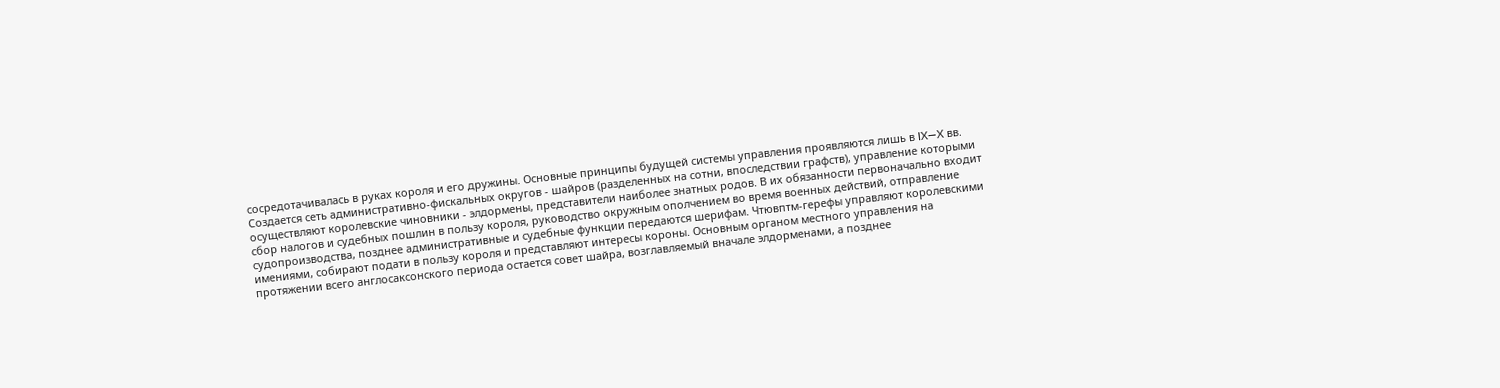сосредотачивалась в руках короля и его дружины. Основные принципы будущей системы управления проявляются лишь в IX—X вв. Создается сеть административно-фискальных округов - шайров (разделенных на сотни, впоследствии графств), управление которыми осуществляют королевские чиновники - элдормены, представители наиболее знатных родов. В их обязанности первоначально входит сбор налогов и судебных пошлин в пользу короля, руководство окружным ополчением во время военных действий, отправление судопроизводства, позднее административные и судебные функции передаются шерифам. Чтювптм-герефы управляют королевскими имениями, собирают подати в пользу короля и представляют интересы короны. Основным органом местного управления на протяжении всего англосаксонского периода остается совет шайра, возглавляемый вначале элдорменами, а позднее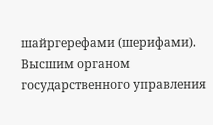шайргерефами (шерифами). Высшим органом государственного управления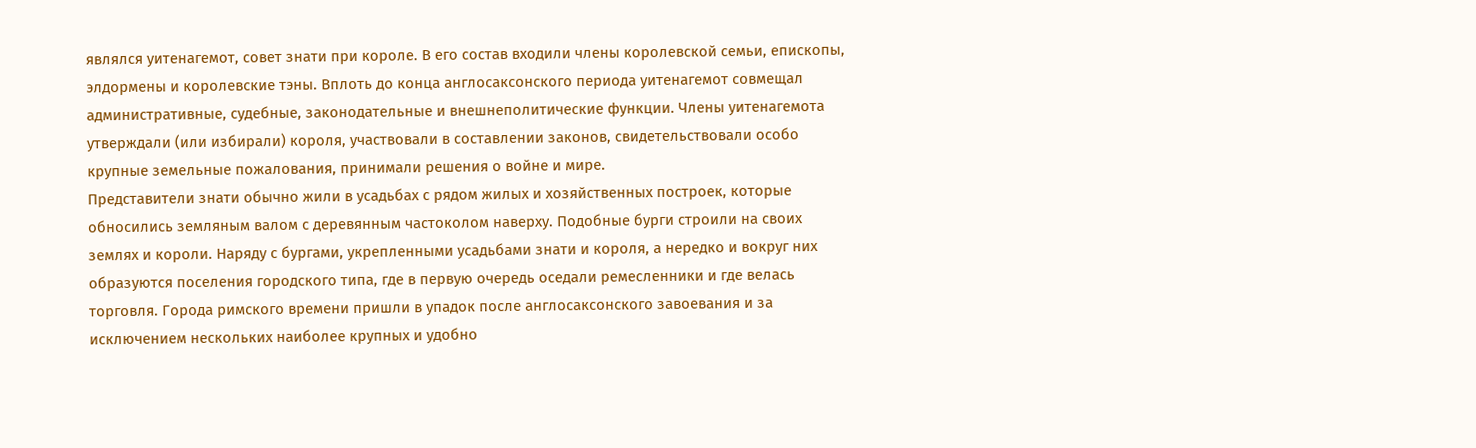являлся уитенагемот, совет знати при короле. В его состав входили члены королевской семьи, епископы, элдормены и королевские тэны. Вплоть до конца англосаксонского периода уитенагемот совмещал административные, судебные, законодательные и внешнеполитические функции. Члены уитенагемота утверждали (или избирали) короля, участвовали в составлении законов, свидетельствовали особо крупные земельные пожалования, принимали решения о войне и мире.
Представители знати обычно жили в усадьбах с рядом жилых и хозяйственных построек, которые обносились земляным валом с деревянным частоколом наверху. Подобные бурги строили на своих землях и короли. Наряду с бургами, укрепленными усадьбами знати и короля, а нередко и вокруг них образуются поселения городского типа, где в первую очередь оседали ремесленники и где велась торговля. Города римского времени пришли в упадок после англосаксонского завоевания и за исключением нескольких наиболее крупных и удобно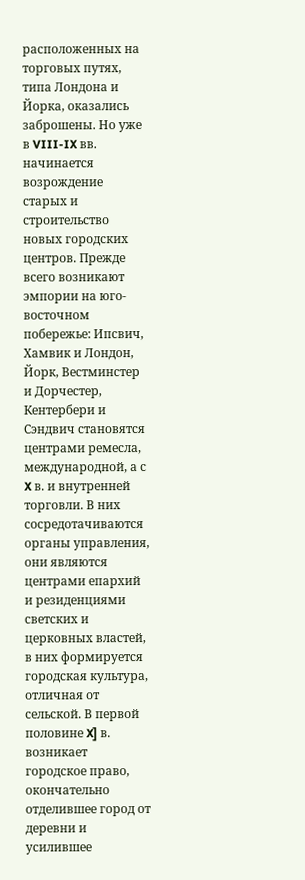расположенных на торговых путях, типа Лондона и Йорка, оказались заброшены. Но уже в VIII-IX вв. начинается возрождение старых и строительство новых городских центров. Прежде всего возникают эмпории на юго-восточном побережье: Ипсвич, Хамвик и Лондон, Йорк, Вестминстер и Дорчестер, Кентербери и Сэндвич становятся центрами ремесла, международной, а с X в. и внутренней торговли. В них сосредотачиваются органы управления, они являются центрами епархий и резиденциями светских и церковных властей, в них формируется городская культура, отличная от сельской. В первой половине X] в. возникает городское право, окончательно отделившее город от деревни и усилившее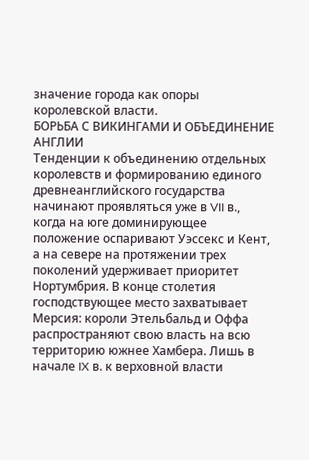значение города как опоры королевской власти.
БОРЬБА С ВИКИНГАМИ И ОБЪЕДИНЕНИЕ АНГЛИИ
Тенденции к объединению отдельных королевств и формированию единого древнеанглийского государства начинают проявляться уже в VII в., когда на юге доминирующее положение оспаривают Уэссекс и Кент, а на севере на протяжении трех поколений удерживает приоритет Нортумбрия. В конце столетия господствующее место захватывает Мерсия: короли Этельбальд и Оффа распространяют свою власть на всю территорию южнее Хамбера. Лишь в начале IX в. к верховной власти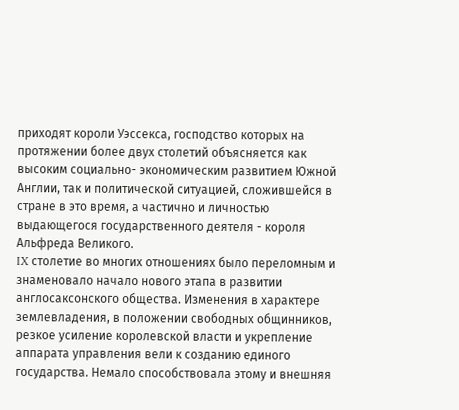приходят короли Уэссекса, господство которых на протяжении более двух столетий объясняется как высоким социально- экономическим развитием Южной Англии, так и политической ситуацией, сложившейся в стране в это время, а частично и личностью выдающегося государственного деятеля - короля Альфреда Великого.
IX столетие во многих отношениях было переломным и знаменовало начало нового этапа в развитии англосаксонского общества. Изменения в характере землевладения, в положении свободных общинников, резкое усиление королевской власти и укрепление аппарата управления вели к созданию единого государства. Немало способствовала этому и внешняя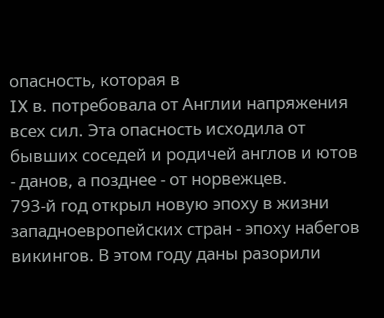опасность, которая в
IX в. потребовала от Англии напряжения всех сил. Эта опасность исходила от бывших соседей и родичей англов и ютов - данов, а позднее - от норвежцев.
793-й год открыл новую эпоху в жизни западноевропейских стран - эпоху набегов викингов. В этом году даны разорили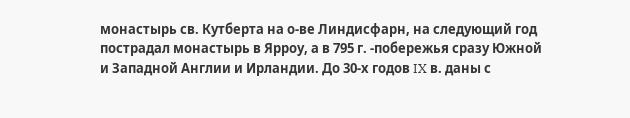монастырь св. Кутберта на о-ве Линдисфарн, на следующий год пострадал монастырь в Ярроу, а в 795 г. -побережья сразу Южной и Западной Англии и Ирландии. До 30-х годов IX в. даны с